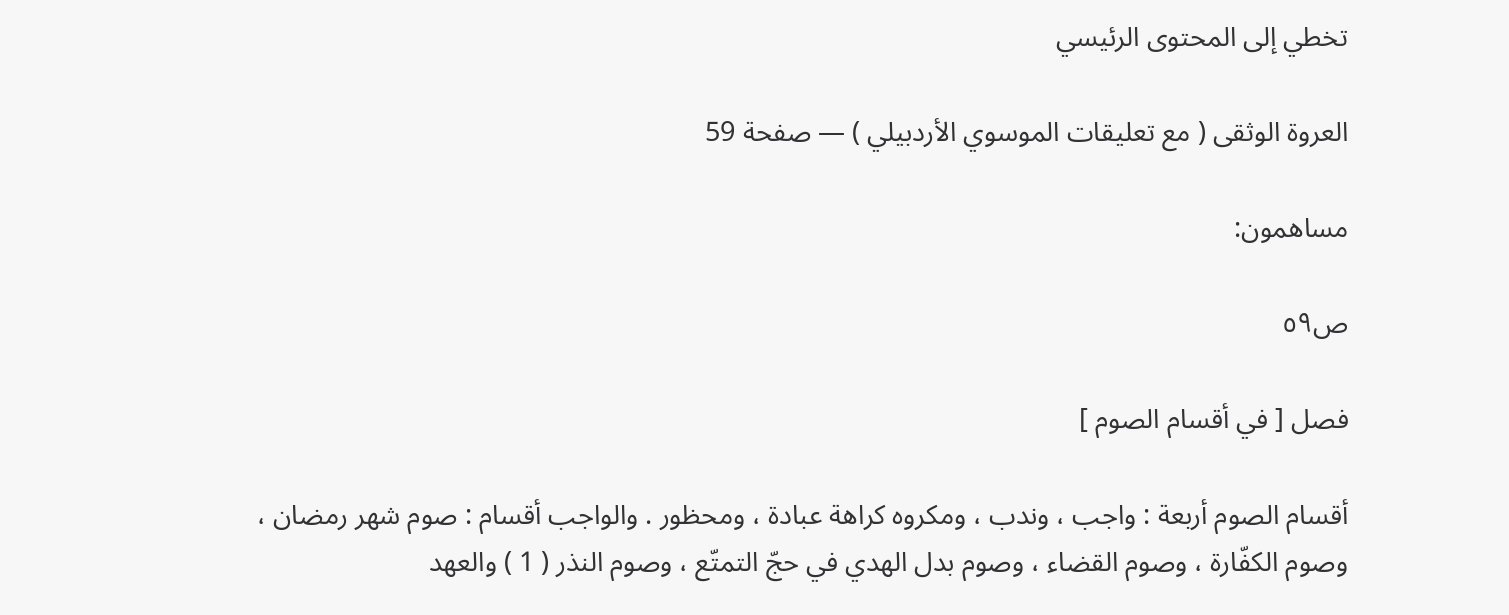تخطي إلى المحتوى الرئيسي

العروة الوثقى ( مع تعليقات الموسوي الأردبيلي ) — صفحة 59

مساهمون:

ص٥٩

فصل [ في أقسام الصوم ]

أقسام الصوم أربعة : واجب ، وندب ، ومكروه كراهة عبادة ، ومحظور . والواجب أقسام : صوم شهر رمضان ، وصوم الكفّارة ، وصوم القضاء ، وصوم بدل الهدي في حجّ التمتّع ، وصوم النذر ( 1 ) والعهد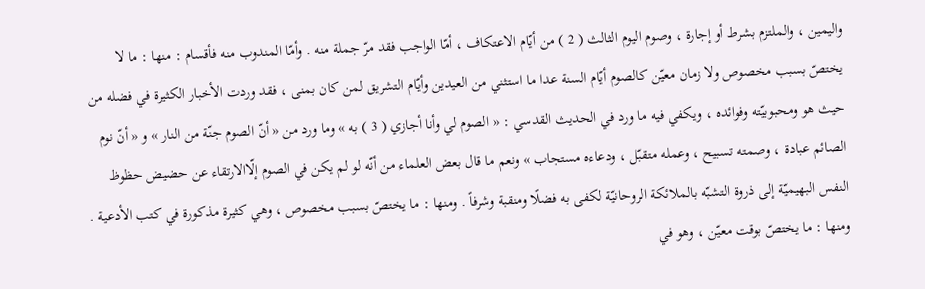واليمين ، والملتزم بشرط أو إجارة ، وصوم اليوم الثالث ( 2 ) من أيّام الاعتكاف ، أمّا الواجب فقد مرّ جملة منه . وأمّا المندوب منه فأقسام : منها : ما لا يختصّ بسبب مخصوص ولا زمان معيّن كالصوم أيّام السنة عدا ما استثني من العيدين وأيّام التشريق لمن كان بمنى ، فقد وردت الأخبار الكثيرة في فضله من حيث هو ومحبوبيّته وفوائده ، ويكفي فيه ما ورد في الحديث القدسي : « الصوم لي وأنا أجازي ( 3 ) به » وما ورد من « أنّ الصوم جنّة من النار » و « أنّ نوم الصائم عبادة ، وصمته تسبيح ، وعمله متقبّل ، ودعاءه مستجاب » ونعم ما قال بعض العلماء من أنّه لو لم يكن في الصوم إلّاالارتقاء عن حضيض حظوظ النفس البهيميّة إلى ذروة التشبّه بالملائكة الروحانيّة لكفى به فضلًا ومنقبة وشرفاً . ومنها : ما يختصّ بسبب مخصوص ، وهي كثيرة مذكورة في كتب الأدعية . ومنها : ما يختصّ بوقت معيّن ، وهو في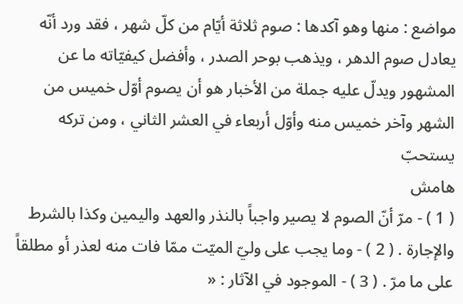مواضع : منها وهو آكدها : صوم ثلاثة أيّام من كلّ شهر ، فقد ورد أنّه يعادل صوم الدهر ، ويذهب بوحر الصدر ، وأفضل كيفيّاته ما عن المشهور ويدلّ عليه جملة من الأخبار هو أن يصوم أوّل خميس من الشهر وآخر خميس منه وأوّل أربعاء في العشر الثاني ، ومن تركه يستحبّ
هامش
( 1 ) - مرّ أنّ الصوم لا يصير واجباً بالنذر والعهد واليمين وكذا بالشرط والإجارة . ( 2 ) - وما يجب على وليّ الميّت ممّا فات منه لعذر أو مطلقاً على ما مرّ . ( 3 ) - الموجود في الآثار : «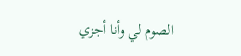الصوم لي وأنا أجزي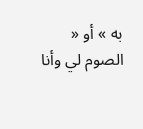به » أو « الصوم لي وأنا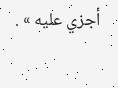أجزي عليه » .